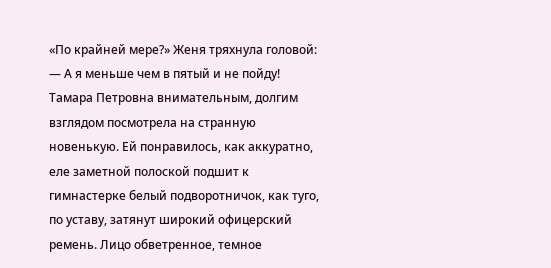«По крайней мере?» Женя тряхнула головой:
— А я меньше чем в пятый и не пойду!
Тамара Петровна внимательным, долгим взглядом посмотрела на странную новенькую. Ей понравилось, как аккуратно, еле заметной полоской подшит к гимнастерке белый подворотничок, как туго, по уставу, затянут широкий офицерский ремень. Лицо обветренное, темное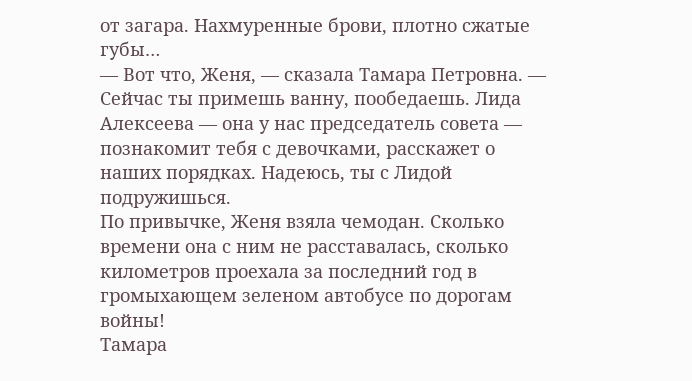от загара. Нахмуренные брови, плотно сжатые губы…
— Вот что, Женя, — сказала Тамара Петровна. — Сейчас ты примешь ванну, пообедаешь. Лида Алексеева — она у нас председатель совета — познакомит тебя с девочками, расскажет о наших порядках. Надеюсь, ты с Лидой подружишься.
По привычке, Женя взяла чемодан. Сколько времени она с ним не расставалась, сколько километров проехала за последний год в громыхающем зеленом автобусе по дорогам войны!
Тамара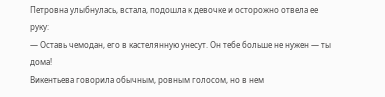Петровна улыбнулась, встала, подошла к девочке и осторожно отвела ее руку:
— Оставь чемодан, его в кастелянную унесут. Он тебе больше не нужен — ты дома!
Викентьева говорила обычным, ровным голосом, но в нем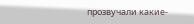прозвучали какие-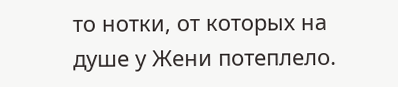то нотки, от которых на душе у Жени потеплело.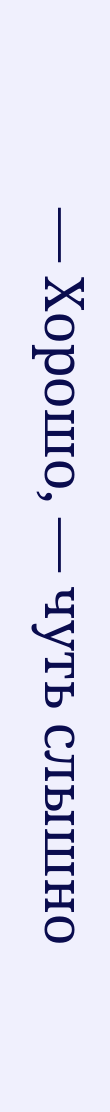— Хорошо, — чуть слышно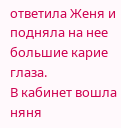ответила Женя и подняла на нее большие карие глаза.
В кабинет вошла няня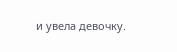и увела девочку.